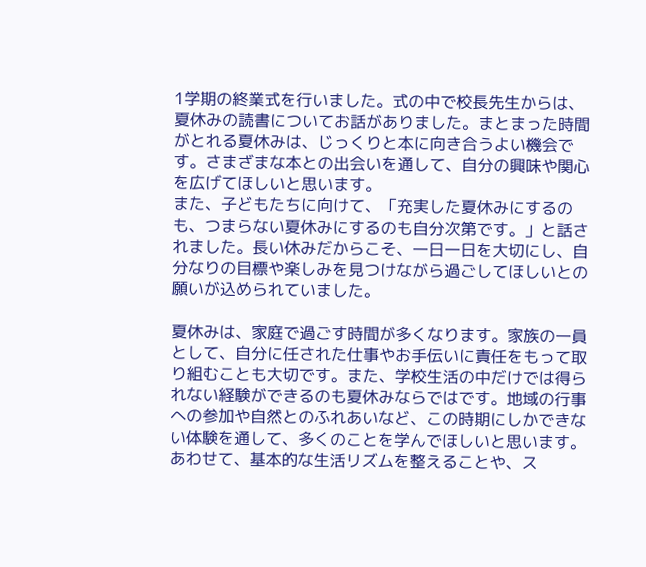1学期の終業式を行いました。式の中で校長先生からは、夏休みの読書についてお話がありました。まとまった時間がとれる夏休みは、じっくりと本に向き合うよい機会です。さまざまな本との出会いを通して、自分の興味や関心を広げてほしいと思います。
また、子どもたちに向けて、「充実した夏休みにするのも、つまらない夏休みにするのも自分次第です。」と話されました。長い休みだからこそ、一日一日を大切にし、自分なりの目標や楽しみを見つけながら過ごしてほしいとの願いが込められていました。

夏休みは、家庭で過ごす時間が多くなります。家族の一員として、自分に任された仕事やお手伝いに責任をもって取り組むことも大切です。また、学校生活の中だけでは得られない経験ができるのも夏休みならではです。地域の行事への参加や自然とのふれあいなど、この時期にしかできない体験を通して、多くのことを学んでほしいと思います。
あわせて、基本的な生活リズムを整えることや、ス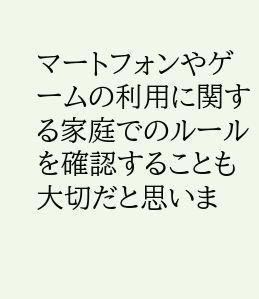マートフォンやゲームの利用に関する家庭でのルールを確認することも大切だと思いま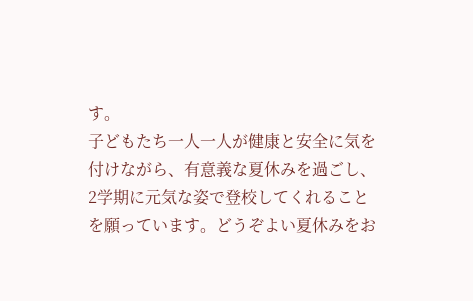す。
子どもたち一人一人が健康と安全に気を付けながら、有意義な夏休みを過ごし、2学期に元気な姿で登校してくれることを願っています。どうぞよい夏休みをお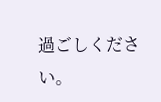過ごしください。